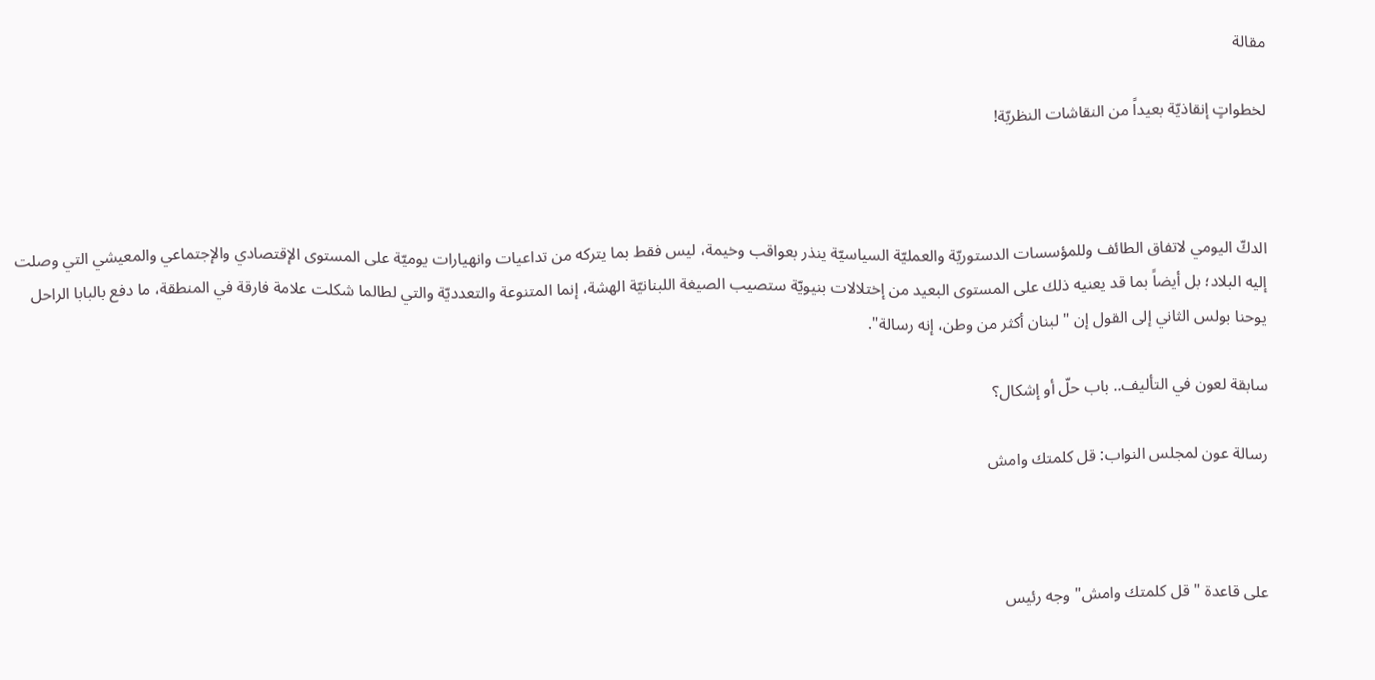مقالة

لخطواتٍ إنقاذيّة بعيداً من النقاشات النظريّة!



الدكّ اليومي لاتفاق الطائف وللمؤسسات الدستوريّة والعمليّة السياسيّة ينذر بعواقب وخيمة، ليس فقط بما يتركه من تداعيات وانهيارات يوميّة على المستوى الإقتصادي والإجتماعي والمعيشي التي وصلت إليه البلاد؛ بل أيضاً بما قد يعنيه ذلك على المستوى البعيد من إختلالات بنيويّة ستصيب الصيغة اللبنانيّة الهشة، إنما المتنوعة والتعدديّة والتي لطالما شكلت علامة فارقة في المنطقة، ما دفع بالبابا الراحل يوحنا بولس الثاني إلى القول إن "لبنان أكثر من وطن، إنه رسالة".

سابقة لعون في التأليف.. باب حلّ أو إشكال؟

رسالة عون لمجلس النواب: قل كلمتك وامش



على قاعدة " قل كلمتك وامش" وجه رئيس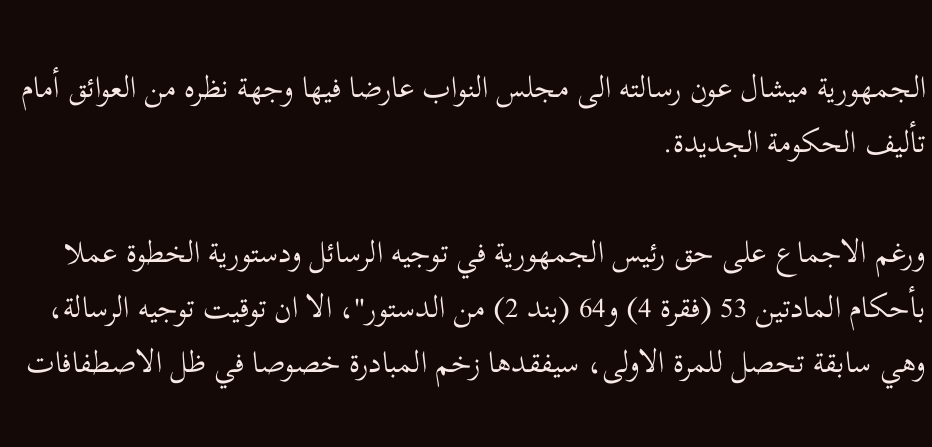الجمهورية ميشال عون رسالته الى مجلس النواب عارضا فيها وجهة نظره من العوائق أمام تأليف الحكومة الجديدة.

ورغم الاجماع على حق رئيس الجمهورية في توجيه الرسائل ودستورية الخطوة عملا بأحكام المادتين 53 (فقرة 4) و64 (بند 2) من الدستور"، الا ان توقيت توجيه الرسالة، وهي سابقة تحصل للمرة الاولى، سيفقدها زخم المبادرة خصوصا في ظل الاصطفافات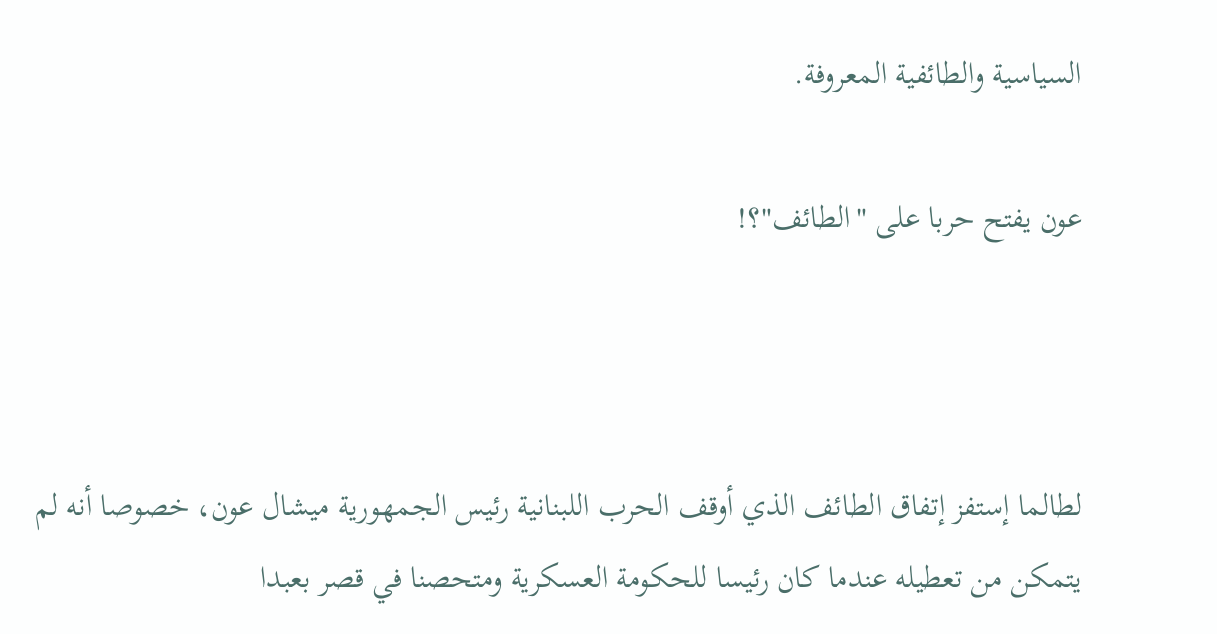السياسية والطائفية المعروفة.

عون يفتح حربا على "الطائف"؟!



لطالما إستفز إتفاق الطائف الذي أوقف الحرب اللبنانية رئيس الجمهورية ميشال عون، خصوصا أنه لم يتمكن من تعطيله عندما كان رئيسا للحكومة العسكرية ومتحصنا في قصر بعبدا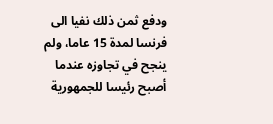ودفع ثمن ذلك نفيا الى فرنسا لمدة 15 عاما، ولم ينجح في تجاوزه عندما أصبح رئيسا للجمهورية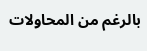بالرغم من المحاولات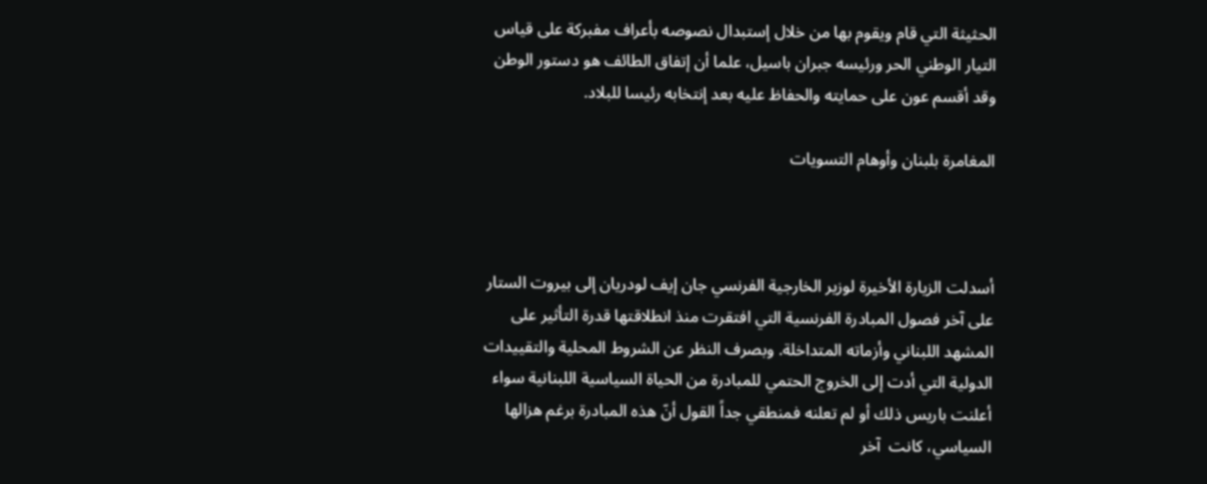الحثيثة التي قام ويقوم بها من خلال إستبدال نصوصه بأعراف مفبركة على قياس التيار الوطني الحر ورئيسه جبران باسيل، علما أن إتفاق الطائف هو دستور الوطن وقد أقسم عون على حمايته والحفاظ عليه بعد إنتخابه رئيسا للبلاد.

المغامرة بلبنان وأوهام التسويات



أسدلت الزيارة الأخيرة لوزير الخارجية الفرنسي جان إيف لودريان إلى بيروت الستار على آخر فصول المبادرة الفرنسية التي افتقرت منذ انطلاقتها قدرة التأثير على المشهد اللبناني وأزماته المتداخلة. وبصرف النظر عن الشروط المحلية والتقييدات الدولية التي أدت إلى الخروج الحتمي للمبادرة من الحياة السياسية اللبنانية سواء أعلنت باريس ذلك أو لم تعلنه فمنطقي جداً القول أنّ هذه المبادرة برغم هزالها السياسي، كانت  آخر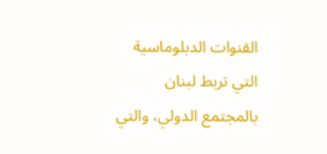القنوات الدبلوماسية التي تربط لبنان بالمجتمع الدولي، والتي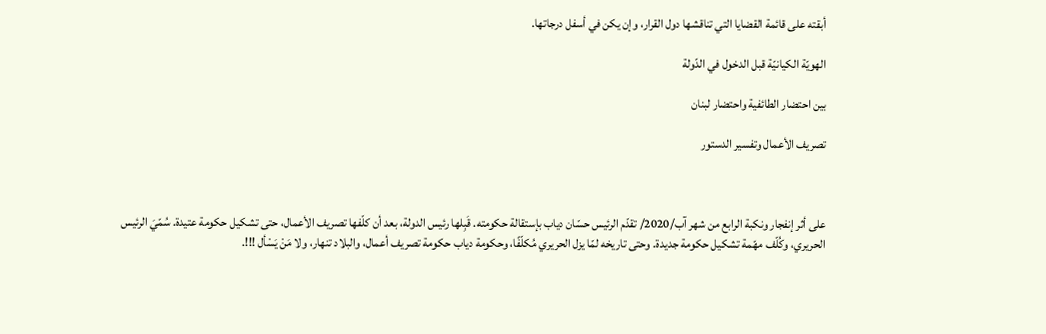أبقته على قائمة القضايا التي تناقشها دول القرار، وإن يكن في أسفل درجاتها.

الهويّة الكيانيّة قبل الدخول في الدّولة

بين احتضار الطائفية واحتضار لبنان

تصريف الأعمال وتفسير الدستور



على أثر إنفجار ونكبة الرابع من شهر آب/2020/ تقدّم الرئيس حسّان دياب بإستقالة حكومته. قَبِلها رئيس الدولة، بعد أن كلّفها تصريف الأعمال، حتى تشكيل حكومة عتيدة. سُمّيَ الرئيس الحريري، وكُلّف مهّمة تشكيل حكومة جديدة. وحتى تاريخه لمّا يزل الحريري مُكلّفًا، وحكومة دياب حكومة تصريف أعمال، والبلاد تنهار، ولا مَنْ يَسْأل !!!.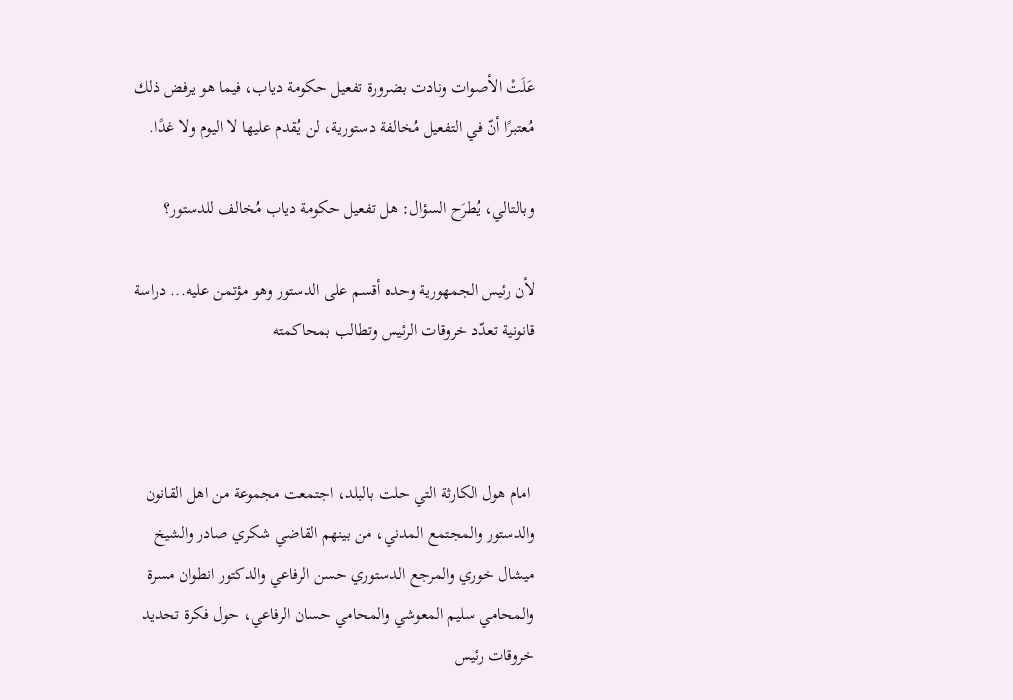عَلَتْ الأصوات ونادت بضرورة تفعيل حكومة دياب، فيما هو يرفض ذلك مُعتبرًا أنّ في التفعيل مُخالفة دستورية، لن يُقدم عليها لا اليوم ولا غدًا.

وبالتالي، يُطرَح السؤال: هل تفعيل حكومة دياب مُخالف للدستور؟

لأن رئيس الجمهورية وحده أقسم على الدستور وهو مؤتمن عليه... دراسة قانونية تعدّد خروقات الرئيس وتطالب بمحاكمته



 امام هول الكارثة التي حلت بالبلد، اجتمعت مجموعة من اهل القانون والدستور والمجتمع المدني، من بينهم القاضي شكري صادر والشيخ ميشال خوري والمرجع الدستوري حسن الرفاعي والدكتور انطوان مسرة والمحامي سليم المعوشي والمحامي حسان الرفاعي، حول فكرة تحديد خروقات رئيس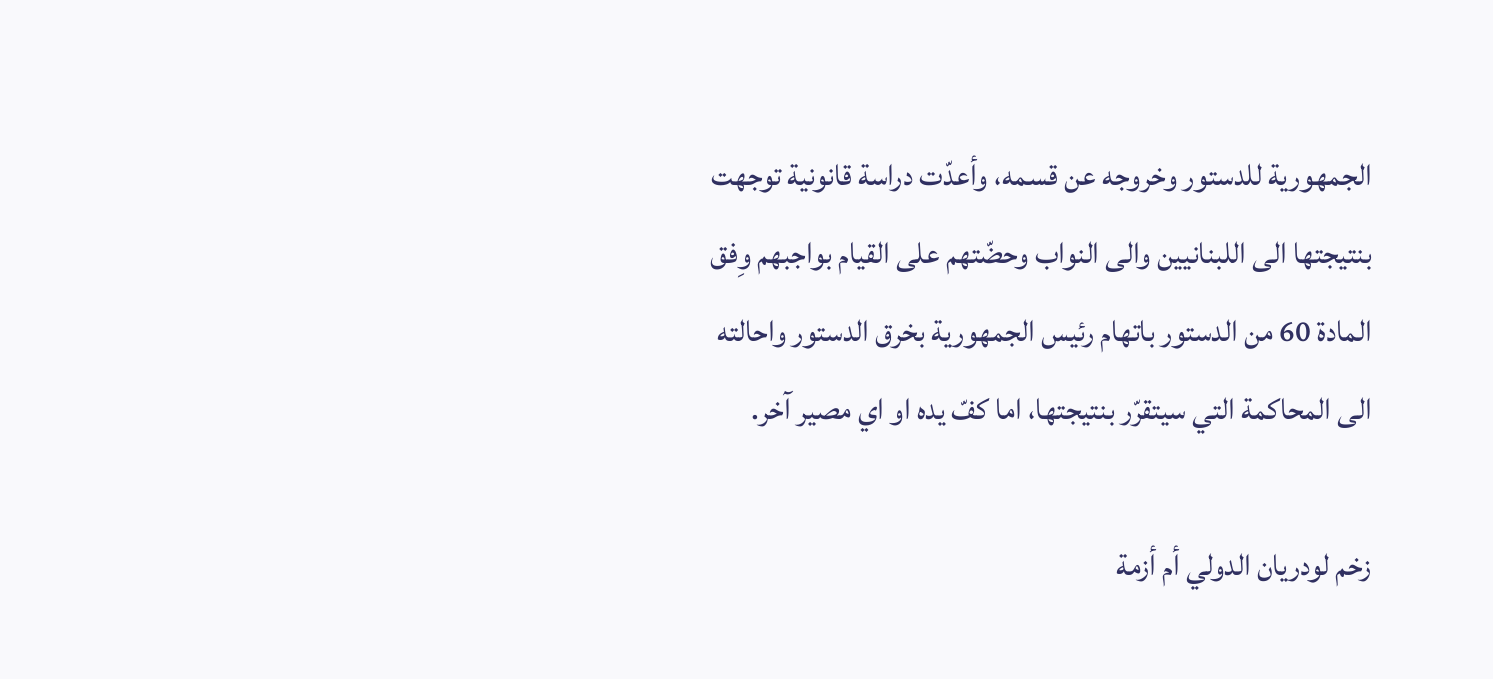الجمهورية للدستور وخروجه عن قسمه، وأعدّت دراسة قانونية توجهت بنتيجتها الى اللبنانيين والى النواب وحضّتهم على القيام بواجبهم وِفق المادة 60 من الدستور باتهام رئيس الجمهورية بخرق الدستور واحالته الى المحاكمة التي سيتقرّر بنتيجتها، اما كفّ يده او اي مصير آخر.

زخم لودريان الدولي أم أزمة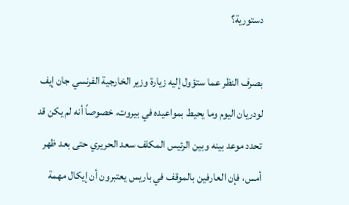دستورية؟

بصرف النظر عما ستؤول إليه زيارة وزير الخارجية الفرنسي جان إيف لودريان اليوم وما يحيط بمواعيده في بيروت، خصوصاً أنه لم يكن قد تحدد موعد بينه وبين الرئيس المكلف سعد الحريري حتى بعد ظهر أمس، فإن العارفين بالموقف في باريس يعتبرون أن إيكال مهمة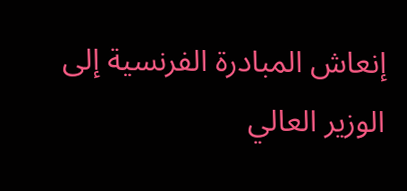إنعاش المبادرة الفرنسية إلى الوزير العالي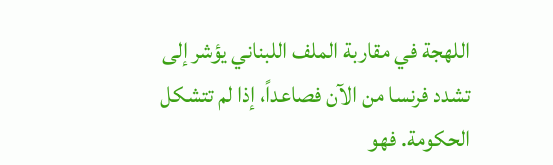اللهجة في مقاربة الملف اللبناني يؤشر إلى تشدد فرنسا من الآن فصاعداً، إذا لم تتشكل الحكومة. فهو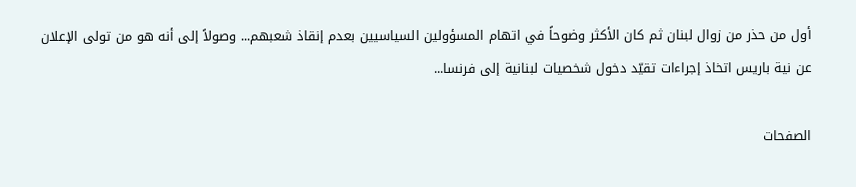أول من حذر من زوال لبنان ثم كان الأكثر وضوحاً في اتهام المسؤولين السياسيين بعدم إنقاذ شعبهم... وصولاً إلى أنه هو من تولى الإعلان عن نية باريس اتخاذ إجراءات تقيّد دخول شخصيات لبنانية إلى فرنسا...

الصفحات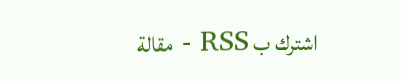اشترك ب RSS - مقالة